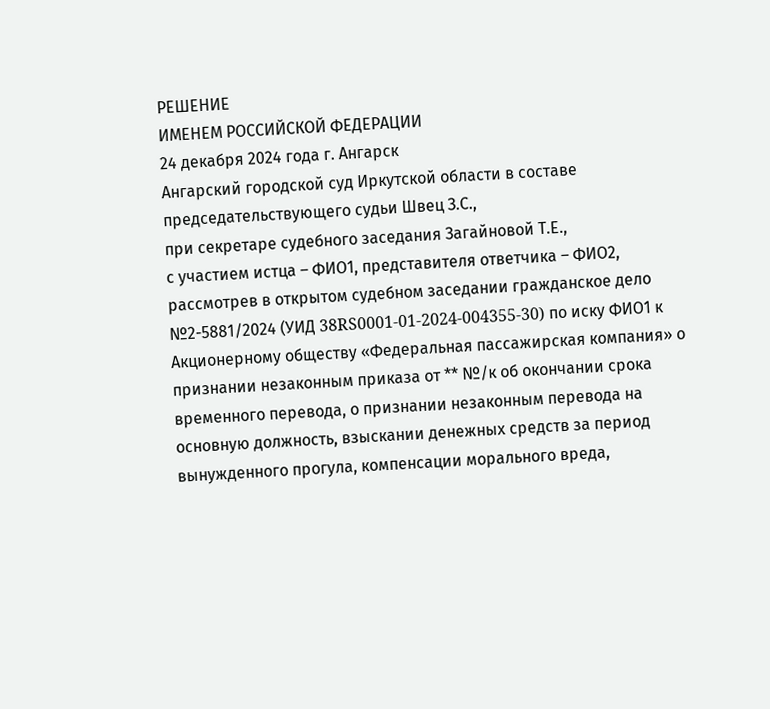РЕШЕНИЕ
ИМЕНЕМ РОССИЙСКОЙ ФЕДЕРАЦИИ
24 декабря 2024 года г. Ангарск
Ангарский городской суд Иркутской области в составе председательствующего судьи Швец З.С.,
при секретаре судебного заседания Загайновой Т.Е.,
с участием истца – ФИО1, представителя ответчика – ФИО2,
рассмотрев в открытом судебном заседании гражданское дело №2-5881/2024 (УИД 38RS0001-01-2024-004355-30) по иску ФИО1 к Акционерному обществу «Федеральная пассажирская компания» о признании незаконным приказа от ** №/к об окончании срока временного перевода, о признании незаконным перевода на основную должность, взыскании денежных средств за период вынужденного прогула, компенсации морального вреда,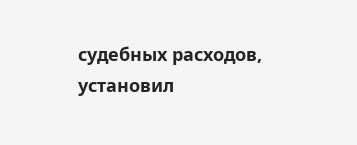судебных расходов,
установил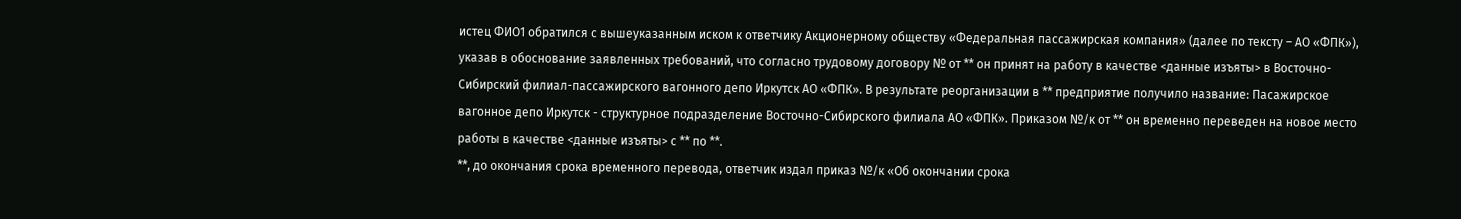истец ФИО1 обратился с вышеуказанным иском к ответчику Акционерному обществу «Федеральная пассажирская компания» (далее по тексту – АО «ФПК»), указав в обоснование заявленных требований, что согласно трудовому договору № от ** он принят на работу в качестве <данные изъяты> в Восточно-Сибирский филиал-пассажирского вагонного депо Иркутск АО «ФПК». В результате реорганизации в ** предприятие получило название: Пасажирское вагонное депо Иркутск - структурное подразделение Восточно-Сибирского филиала АО «ФПК». Приказом №/к от ** он временно переведен на новое место работы в качестве <данные изъяты> с ** по **.
**, до окончания срока временного перевода, ответчик издал приказ №/к «Об окончании срока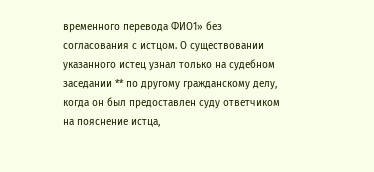временного перевода ФИО1» без согласования с истцом. О существовании указанного истец узнал только на судебном заседании ** по другому гражданскому делу, когда он был предоставлен суду ответчиком на пояснение истца,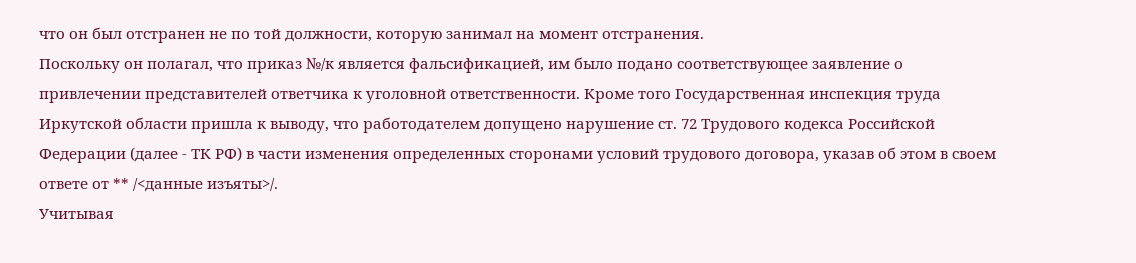что он был отстранен не по той должности, которую занимал на момент отстранения.
Поскольку он полагал, что приказ №/к является фальсификацией, им было подано соответствующее заявление о привлечении представителей ответчика к уголовной ответственности. Кроме того Государственная инспекция труда Иркутской области пришла к выводу, что работодателем допущено нарушение ст. 72 Трудового кодекса Российской Федерации (далее - ТК РФ) в части изменения определенных сторонами условий трудового договора, указав об этом в своем ответе от ** /<данные изъяты>/.
Учитывая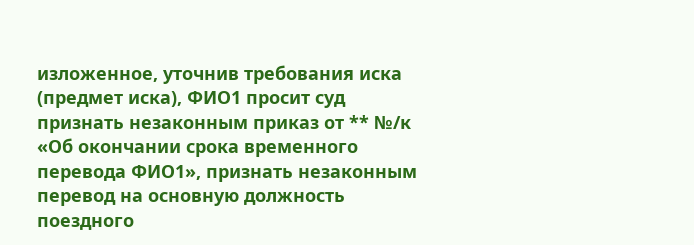изложенное, уточнив требования иска (предмет иска), ФИО1 просит суд признать незаконным приказ от ** №/к «Об окончании срока временного перевода ФИО1», признать незаконным перевод на основную должность поездного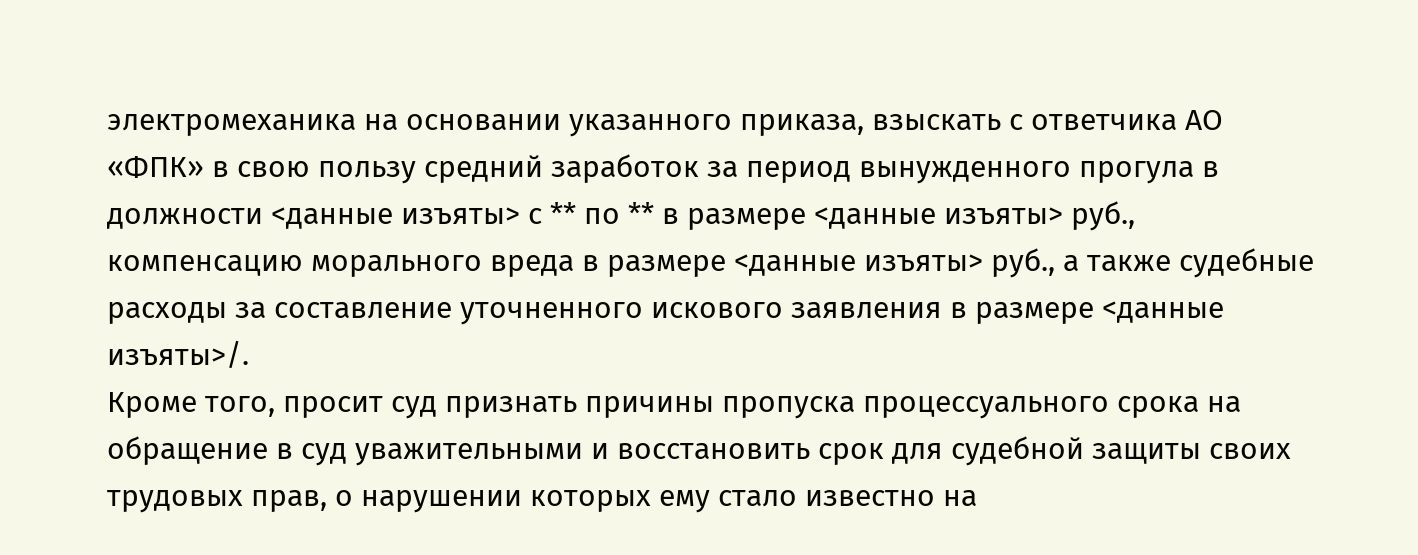электромеханика на основании указанного приказа, взыскать с ответчика АО «ФПК» в свою пользу средний заработок за период вынужденного прогула в должности <данные изъяты> с ** по ** в размере <данные изъяты> руб., компенсацию морального вреда в размере <данные изъяты> руб., а также судебные расходы за составление уточненного искового заявления в размере <данные изъяты>/.
Кроме того, просит суд признать причины пропуска процессуального срока на обращение в суд уважительными и восстановить срок для судебной защиты своих трудовых прав, о нарушении которых ему стало известно на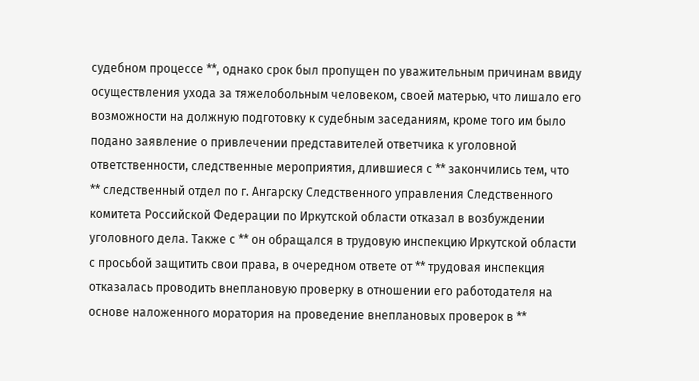судебном процессе **, однако срок был пропущен по уважительным причинам ввиду осуществления ухода за тяжелобольным человеком, своей матерью, что лишало его возможности на должную подготовку к судебным заседаниям, кроме того им было подано заявление о привлечении представителей ответчика к уголовной ответственности, следственные мероприятия, длившиеся с ** закончились тем, что ** следственный отдел по г. Ангарску Следственного управления Следственного комитета Российской Федерации по Иркутской области отказал в возбуждении уголовного дела. Также с ** он обращался в трудовую инспекцию Иркутской области с просьбой защитить свои права, в очередном ответе от ** трудовая инспекция отказалась проводить внеплановую проверку в отношении его работодателя на основе наложенного моратория на проведение внеплановых проверок в **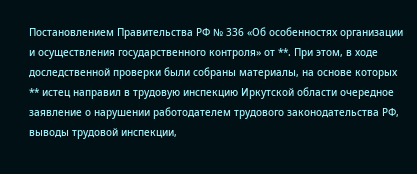Постановлением Правительства РФ № 336 «Об особенностях организации и осуществления государственного контроля» от **. При этом, в ходе доследственной проверки были собраны материалы, на основе которых ** истец направил в трудовую инспекцию Иркутской области очередное заявление о нарушении работодателем трудового законодательства РФ, выводы трудовой инспекции,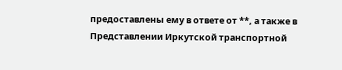предоставлены ему в ответе от **, а также в Представлении Иркутской транспортной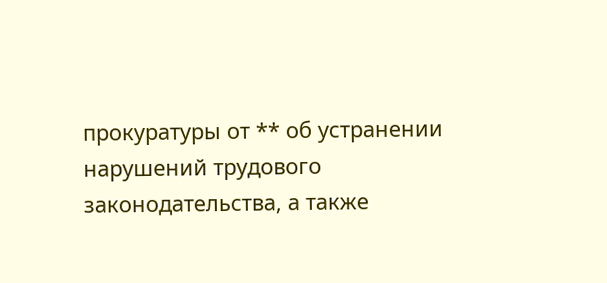прокуратуры от ** об устранении нарушений трудового законодательства, а также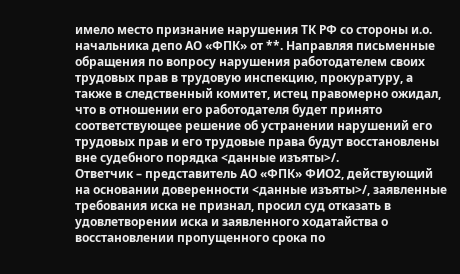имело место признание нарушения ТК РФ со стороны и.о. начальника депо АО «ФПК» от **. Направляя письменные обращения по вопросу нарушения работодателем своих трудовых прав в трудовую инспекцию, прокуратуру, а также в следственный комитет, истец правомерно ожидал, что в отношении его работодателя будет принято соответствующее решение об устранении нарушений его трудовых прав и его трудовые права будут восстановлены вне судебного порядка <данные изъяты>/.
Ответчик – представитель АО «ФПК» ФИО2, действующий на основании доверенности <данные изъяты>/, заявленные требования иска не признал, просил суд отказать в удовлетворении иска и заявленного ходатайства о восстановлении пропущенного срока по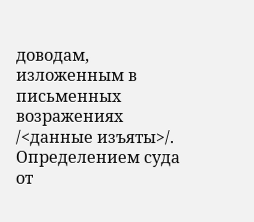доводам, изложенным в письменных возражениях /<данные изъяты>/.
Определением суда от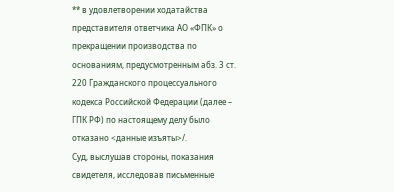** в удовлетворении ходатайства представителя ответчика АО «ФПК» о прекращении производства по основаниям, предусмотренным абз. 3 ст. 220 Гражданского процессуального кодекса Российской Федерации (далее – ГПК РФ) по настоящему делу было отказано <данные изъяты>/.
Суд, выслушав стороны, показания свидетеля, исследовав письменные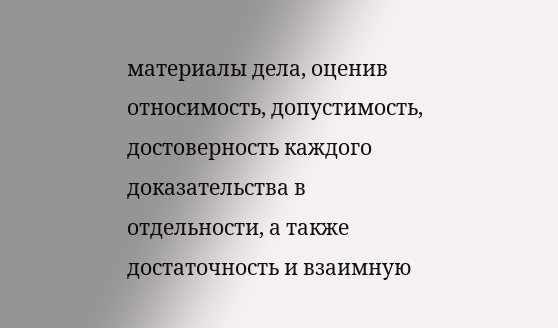материалы дела, оценив относимость, допустимость, достоверность каждого доказательства в отдельности, а также достаточность и взаимную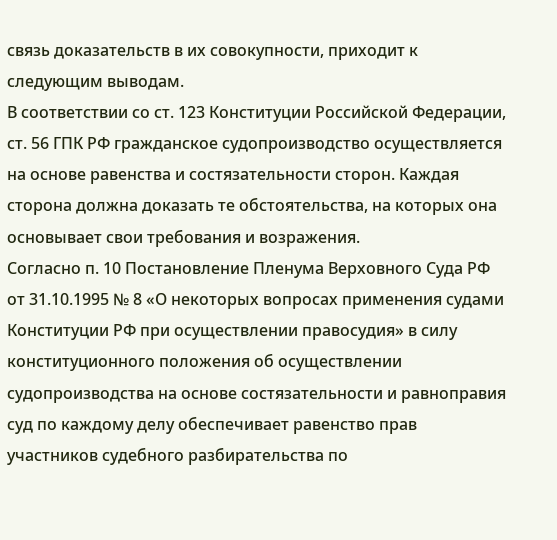связь доказательств в их совокупности, приходит к следующим выводам.
В соответствии со ст. 123 Конституции Российской Федерации, ст. 56 ГПК РФ гражданское судопроизводство осуществляется на основе равенства и состязательности сторон. Каждая сторона должна доказать те обстоятельства, на которых она основывает свои требования и возражения.
Согласно п. 10 Постановление Пленума Верховного Суда РФ от 31.10.1995 № 8 «О некоторых вопросах применения судами Конституции РФ при осуществлении правосудия» в силу конституционного положения об осуществлении судопроизводства на основе состязательности и равноправия суд по каждому делу обеспечивает равенство прав участников судебного разбирательства по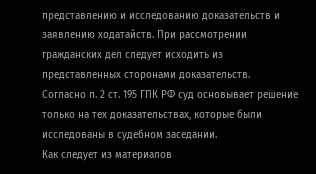представлению и исследованию доказательств и заявлению ходатайств. При рассмотрении гражданских дел следует исходить из представленных сторонами доказательств.
Согласно п. 2 ст. 195 ГПК РФ суд основывает решение только на тех доказательствах, которые были исследованы в судебном заседании.
Как следует из материалов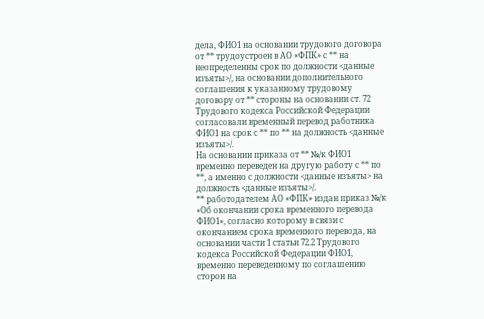дела, ФИО1 на основании трудового договора от ** трудоустроен в АО «ФПК» с ** на неопределенны срок по должности <данные изъяты>/, на основании дополнительного соглашения к указанному трудовому договору от ** стороны на основании ст. 72 Трудового кодекса Российской Федерации согласовали временный перевод работника ФИО1 на срок с ** по ** на должность <данные изъяты>/.
На основании приказа от ** №/к ФИО1 временно переведен на другую работу с ** по **, а именно с должности <данные изъяты> на должность <данные изъяты>/.
** работодателем АО «ФПК» издан приказ №/к «Об окончании срока временного перевода ФИО1», согласно которому в связи с окончанием срока временного перевода, на основании части 1 статьи 72.2 Трудового кодекса Российской Федерации ФИО1, временно переведенному по соглашению сторон на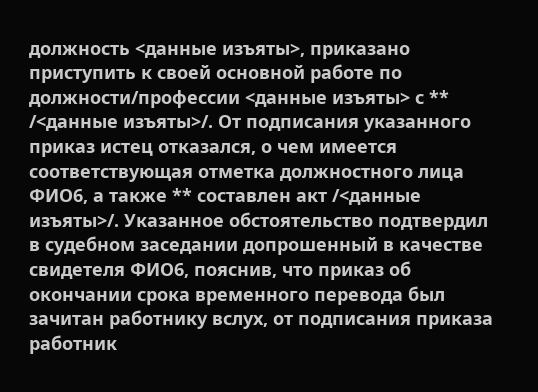должность <данные изъяты>, приказано приступить к своей основной работе по должности/профессии <данные изъяты> с ** /<данные изъяты>/. От подписания указанного приказ истец отказался, о чем имеется соответствующая отметка должностного лица ФИО6, а также ** составлен акт /<данные изъяты>/. Указанное обстоятельство подтвердил в судебном заседании допрошенный в качестве свидетеля ФИО6, пояснив, что приказ об окончании срока временного перевода был зачитан работнику вслух, от подписания приказа работник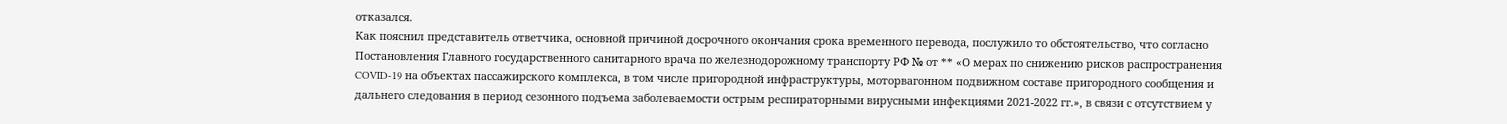отказался.
Как пояснил представитель ответчика, основной причиной досрочного окончания срока временного перевода, послужило то обстоятельство, что согласно Постановления Главного государственного санитарного врача по железнодорожному транспорту РФ № от ** «О мерах по снижению рисков распространения COVID-19 на объектах пассажирского комплекса, в том числе пригородной инфраструктуры, моторвагонном подвижном составе пригородного сообщения и дальнего следования в период сезонного подъема заболеваемости острым респираторными вирусными инфекциями 2021-2022 гг.», в связи с отсутствием у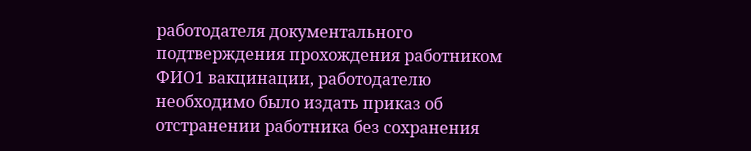работодателя документального подтверждения прохождения работником ФИО1 вакцинации, работодателю необходимо было издать приказ об отстранении работника без сохранения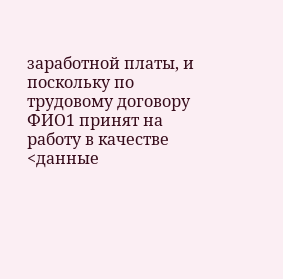заработной платы, и поскольку по трудовому договору ФИО1 принят на работу в качестве <данные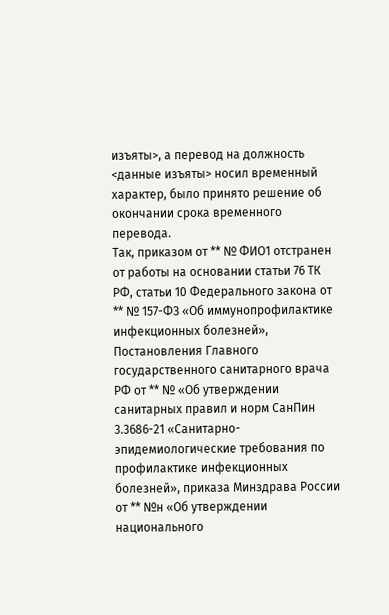изъяты>, а перевод на должность <данные изъяты> носил временный характер, было принято решение об окончании срока временного перевода.
Так, приказом от ** № ФИО1 отстранен от работы на основании статьи 76 ТК РФ, статьи 10 Федерального закона от ** № 157-ФЗ «Об иммунопрофилактике инфекционных болезней», Постановления Главного государственного санитарного врача РФ от ** № «Об утверждении санитарных правил и норм СанПин 3.3686-21 «Санитарно-эпидемиологические требования по профилактике инфекционных болезней», приказа Минздрава России от ** №н «Об утверждении национального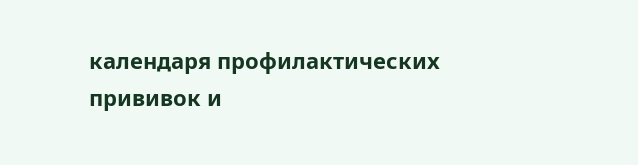календаря профилактических прививок и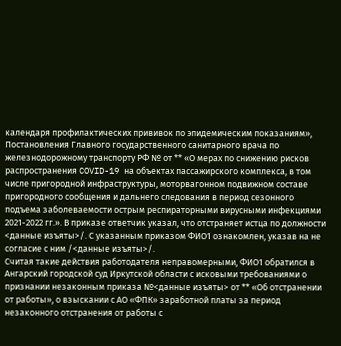календаря профилактических прививок по эпидемическим показаниям», Постановления Главного государственного санитарного врача по железнодорожному транспорту РФ № от ** «О мерах по снижению рисков распространения COVID-19 на объектах пассажирского комплекса, в том числе пригородной инфраструктуры, моторвагонном подвижном составе пригородного сообщения и дальнего следования в период сезонного подъема заболеваемости острым респираторными вирусными инфекциями 2021-2022 гг.». В приказе ответчик указал, что отстраняет истца по должности <данные изъяты>/. С указанным приказом ФИО1 ознакомлен, указав на не согласие с ним /<данные изъяты>/.
Считая такие действия работодателя неправомерными, ФИО1 обратился в Ангарский городской суд Иркутской области с исковыми требованиями о признании незаконным приказа №<данные изъяты> от ** «Об отстранении от работы», о взыскании с АО «ФПК» заработной платы за период незаконного отстранения от работы с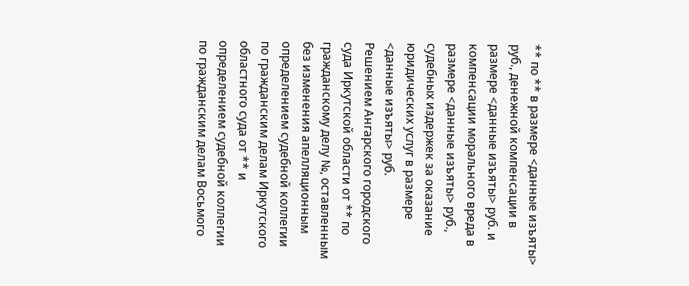** по ** в размере <данные изъяты> руб., денежной компенсации в размере <данные изъяты> руб. и компенсации морального вреда в размере <данные изъяты> руб., судебных издержек за оказание юридических услуг в размере <данные изъяты> руб.
Решением Ангарского городского суда Иркутской области от ** по гражданскому делу №, оставленным без изменения апелляционным определением судебной коллегии по гражданским делам Иркутского областного суда от ** и определением судебной коллегии по гражданским делам Восьмого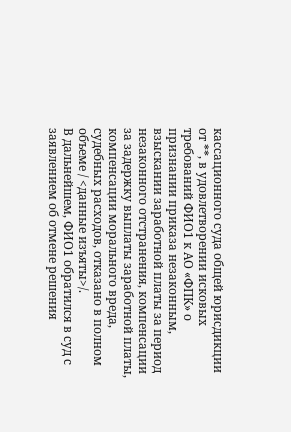кассационного суда общей юрисдикции от **, в удовлетворении исковых требований ФИО1 к АО «ФПК» о признании приказа незаконным, взыскании заработной платы за период незаконного отстранения, компенсации за задержку выплаты заработной платы, компенсации морального вреда, судебных расходов, отказано в полном объеме / <данные изъяты>/.
В дальнейшем, ФИО1 обратился в суд с заявлением об отмене решения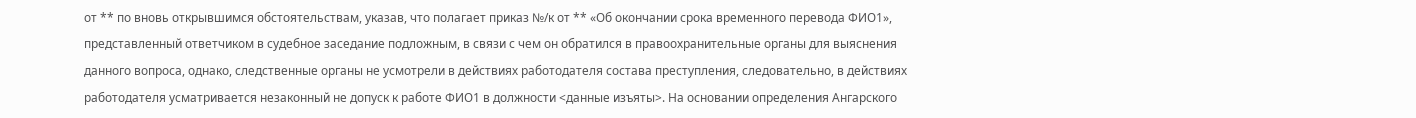от ** по вновь открывшимся обстоятельствам, указав, что полагает приказ №/к от ** «Об окончании срока временного перевода ФИО1», представленный ответчиком в судебное заседание подложным, в связи с чем он обратился в правоохранительные органы для выяснения данного вопроса, однако, следственные органы не усмотрели в действиях работодателя состава преступления, следовательно, в действиях работодателя усматривается незаконный не допуск к работе ФИО1 в должности <данные изъяты>. На основании определения Ангарского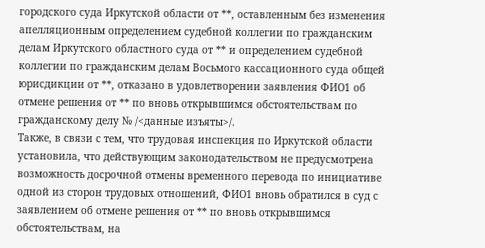городского суда Иркутской области от **, оставленным без изменения апелляционным определением судебной коллегии по гражданским делам Иркутского областного суда от ** и определением судебной коллегии по гражданским делам Восьмого кассационного суда общей юрисдикции от **, отказано в удовлетворении заявления ФИО1 об отмене решения от ** по вновь открывшимся обстоятельствам по гражданскому делу № /<данные изъяты>/.
Также, в связи с тем, что трудовая инспекция по Иркутской области установила, что действующим законодательством не предусмотрена возможность досрочной отмены временного перевода по инициативе одной из сторон трудовых отношений, ФИО1 вновь обратился в суд с заявлением об отмене решения от ** по вновь открывшимся обстоятельствам, на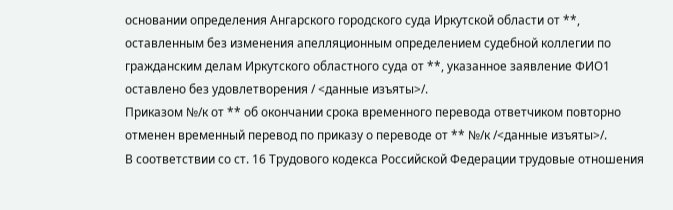основании определения Ангарского городского суда Иркутской области от **, оставленным без изменения апелляционным определением судебной коллегии по гражданским делам Иркутского областного суда от **, указанное заявление ФИО1 оставлено без удовлетворения / <данные изъяты>/.
Приказом №/к от ** об окончании срока временного перевода ответчиком повторно отменен временный перевод по приказу о переводе от ** №/к /<данные изъяты>/.
В соответствии со ст. 16 Трудового кодекса Российской Федерации трудовые отношения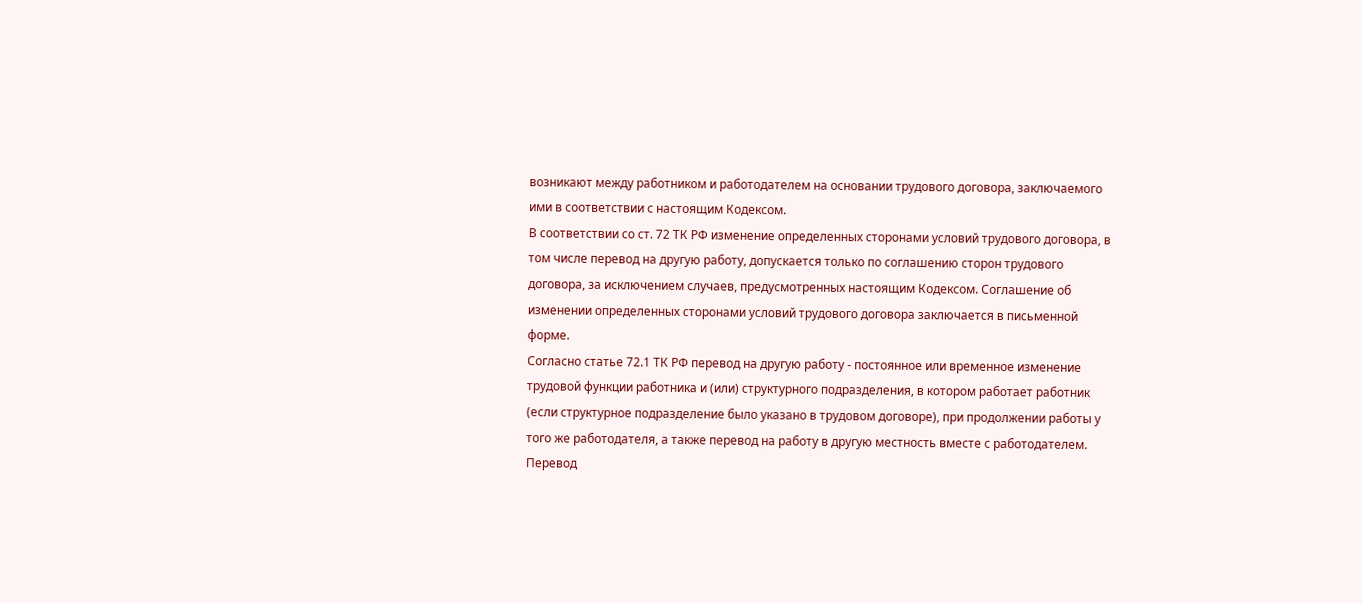возникают между работником и работодателем на основании трудового договора, заключаемого ими в соответствии с настоящим Кодексом.
В соответствии со ст. 72 ТК РФ изменение определенных сторонами условий трудового договора, в том числе перевод на другую работу, допускается только по соглашению сторон трудового договора, за исключением случаев, предусмотренных настоящим Кодексом. Соглашение об изменении определенных сторонами условий трудового договора заключается в письменной форме.
Согласно статье 72.1 ТК РФ перевод на другую работу - постоянное или временное изменение трудовой функции работника и (или) структурного подразделения, в котором работает работник (если структурное подразделение было указано в трудовом договоре), при продолжении работы у того же работодателя, а также перевод на работу в другую местность вместе с работодателем. Перевод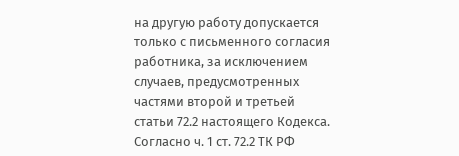на другую работу допускается только с письменного согласия работника, за исключением случаев, предусмотренных частями второй и третьей статьи 72.2 настоящего Кодекса.
Согласно ч. 1 ст. 72.2 ТК РФ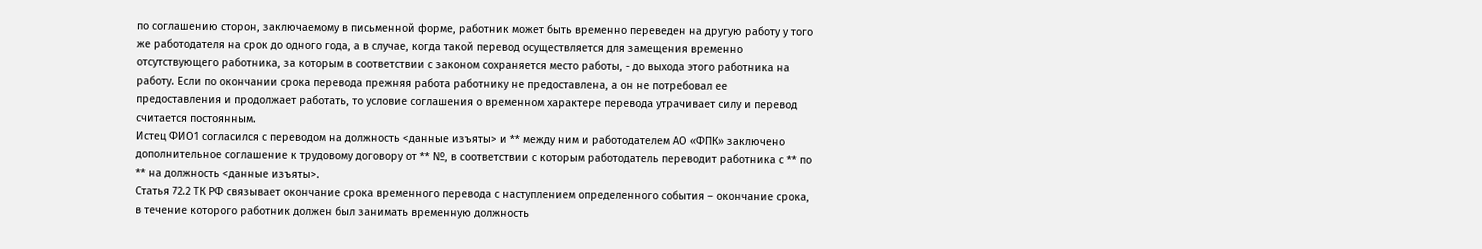по соглашению сторон, заключаемому в письменной форме, работник может быть временно переведен на другую работу у того же работодателя на срок до одного года, а в случае, когда такой перевод осуществляется для замещения временно отсутствующего работника, за которым в соответствии с законом сохраняется место работы, - до выхода этого работника на работу. Если по окончании срока перевода прежняя работа работнику не предоставлена, а он не потребовал ее предоставления и продолжает работать, то условие соглашения о временном характере перевода утрачивает силу и перевод считается постоянным.
Истец ФИО1 согласился с переводом на должность <данные изъяты> и ** между ним и работодателем АО «ФПК» заключено дополнительное соглашение к трудовому договору от ** №, в соответствии с которым работодатель переводит работника с ** по ** на должность <данные изъяты>.
Статья 72.2 ТК РФ связывает окончание срока временного перевода с наступлением определенного события – окончание срока, в течение которого работник должен был занимать временную должность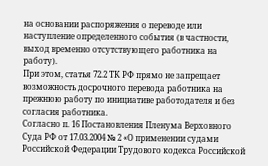на основании распоряжения о переводе или наступление определенного события (в частности, выход временно отсутствующего работника на работу).
При этом, статья 72.2 ТК РФ прямо не запрещает возможность досрочного перевода работника на прежнюю работу по инициативе работодателя и без согласия работника.
Согласно п. 16 Постановления Пленума Верховного Суда РФ от 17.03.2004 № 2 «О применении судами Российской Федерации Трудового кодекса Российской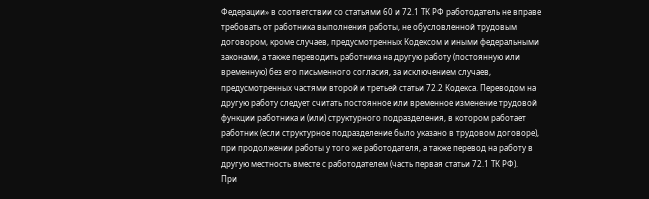Федерации» в соответствии со статьями 60 и 72.1 ТК РФ работодатель не вправе требовать от работника выполнения работы, не обусловленной трудовым договором, кроме случаев, предусмотренных Кодексом и иными федеральными законами, а также переводить работника на другую работу (постоянную или временную) без его письменного согласия, за исключением случаев, предусмотренных частями второй и третьей статьи 72.2 Кодекса. Переводом на другую работу следует считать постоянное или временное изменение трудовой функции работника и (или) структурного подразделения, в котором работает работник (если структурное подразделение было указано в трудовом договоре), при продолжении работы у того же работодателя, а также перевод на работу в другую местность вместе с работодателем (часть первая статьи 72.1 ТК РФ).
При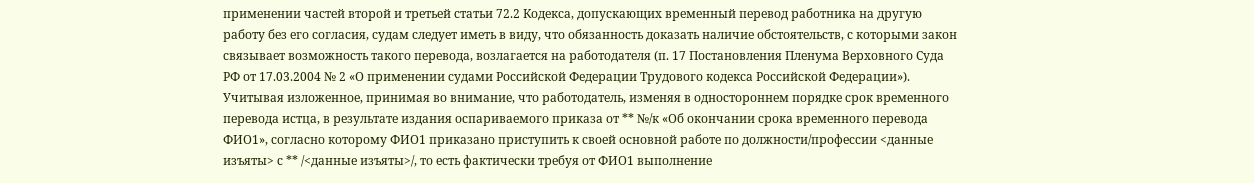применении частей второй и третьей статьи 72.2 Кодекса, допускающих временный перевод работника на другую работу без его согласия, судам следует иметь в виду, что обязанность доказать наличие обстоятельств, с которыми закон связывает возможность такого перевода, возлагается на работодателя (п. 17 Постановления Пленума Верховного Суда РФ от 17.03.2004 № 2 «О применении судами Российской Федерации Трудового кодекса Российской Федерации»).
Учитывая изложенное, принимая во внимание, что работодатель, изменяя в одностороннем порядке срок временного перевода истца, в результате издания оспариваемого приказа от ** №/к «Об окончании срока временного перевода ФИО1», согласно которому ФИО1 приказано приступить к своей основной работе по должности/профессии <данные изъяты> с ** /<данные изъяты>/, то есть фактически требуя от ФИО1 выполнение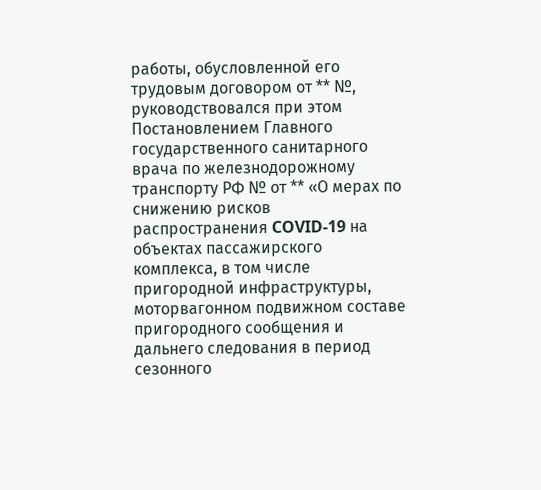работы, обусловленной его трудовым договором от ** №, руководствовался при этом Постановлением Главного государственного санитарного врача по железнодорожному транспорту РФ № от ** «О мерах по снижению рисков распространения COVID-19 на объектах пассажирского комплекса, в том числе пригородной инфраструктуры, моторвагонном подвижном составе пригородного сообщения и дальнего следования в период сезонного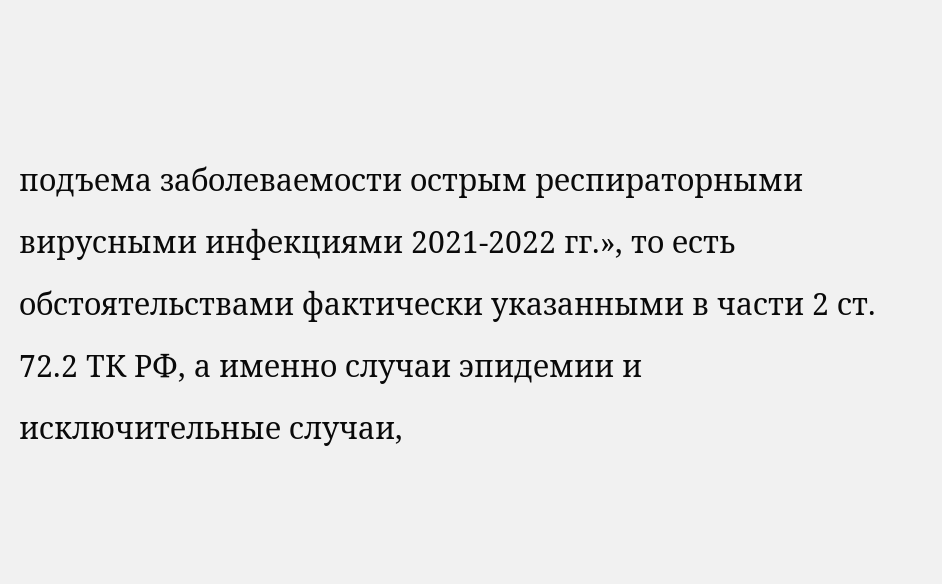подъема заболеваемости острым респираторными вирусными инфекциями 2021-2022 гг.», то есть обстоятельствами фактически указанными в части 2 ст. 72.2 ТК РФ, а именно случаи эпидемии и исключительные случаи,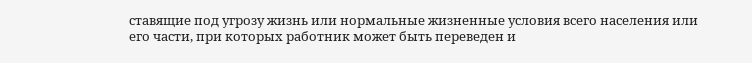ставящие под угрозу жизнь или нормальные жизненные условия всего населения или его части, при которых работник может быть переведен и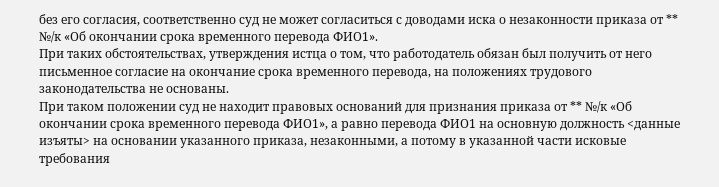без его согласия, соответственно суд не может согласиться с доводами иска о незаконности приказа от ** №/к «Об окончании срока временного перевода ФИО1».
При таких обстоятельствах, утверждения истца о том, что работодатель обязан был получить от него письменное согласие на окончание срока временного перевода, на положениях трудового законодательства не основаны.
При таком положении суд не находит правовых оснований для признания приказа от ** №/к «Об окончании срока временного перевода ФИО1», а равно перевода ФИО1 на основную должность <данные изъяты> на основании указанного приказа, незаконными, а потому в указанной части исковые требования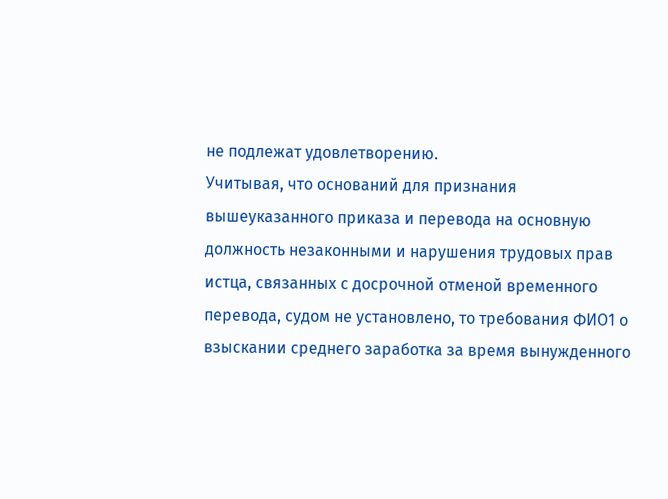не подлежат удовлетворению.
Учитывая, что оснований для признания вышеуказанного приказа и перевода на основную должность незаконными и нарушения трудовых прав истца, связанных с досрочной отменой временного перевода, судом не установлено, то требования ФИО1 о взыскании среднего заработка за время вынужденного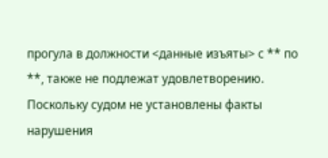прогула в должности <данные изъяты> с ** по **, также не подлежат удовлетворению.
Поскольку судом не установлены факты нарушения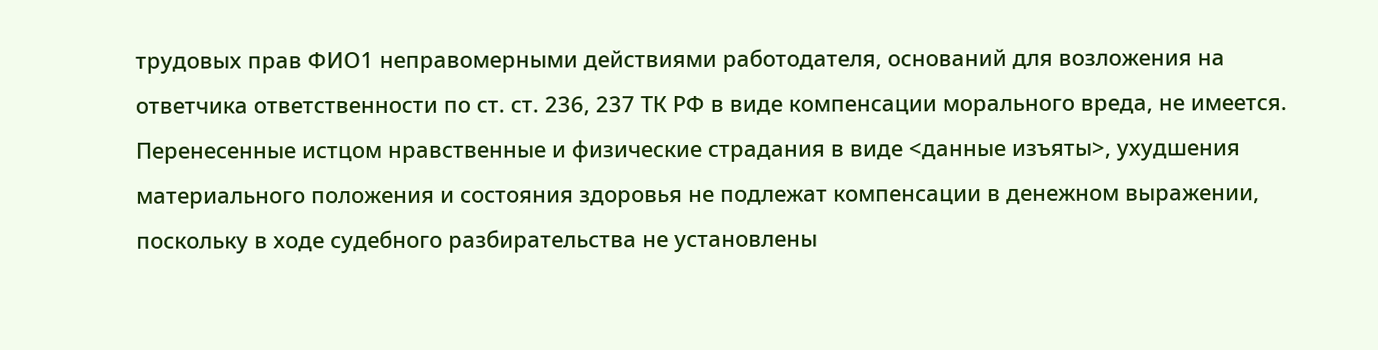трудовых прав ФИО1 неправомерными действиями работодателя, оснований для возложения на ответчика ответственности по ст. ст. 236, 237 ТК РФ в виде компенсации морального вреда, не имеется. Перенесенные истцом нравственные и физические страдания в виде <данные изъяты>, ухудшения материального положения и состояния здоровья не подлежат компенсации в денежном выражении, поскольку в ходе судебного разбирательства не установлены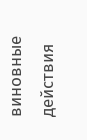виновные действия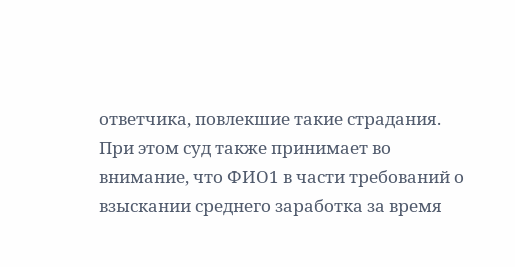ответчика, повлекшие такие страдания.
При этом суд также принимает во внимание, что ФИО1 в части требований о взыскании среднего заработка за время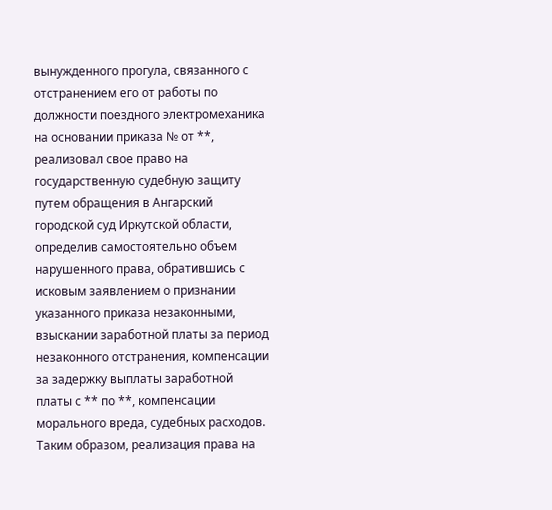вынужденного прогула, связанного с отстранением его от работы по должности поездного электромеханика на основании приказа № от **, реализовал свое право на государственную судебную защиту путем обращения в Ангарский городской суд Иркутской области, определив самостоятельно объем нарушенного права, обратившись с исковым заявлением о признании указанного приказа незаконными, взыскании заработной платы за период незаконного отстранения, компенсации за задержку выплаты заработной платы с ** по **, компенсации морального вреда, судебных расходов.
Таким образом, реализация права на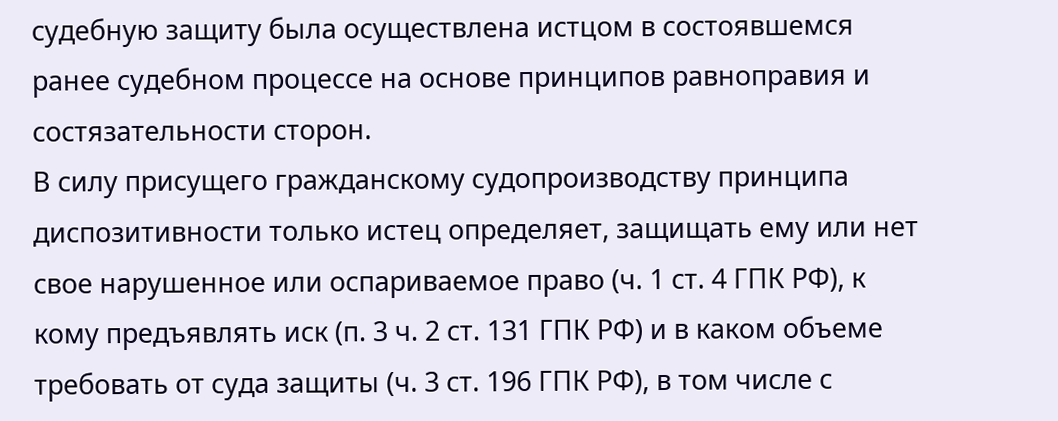судебную защиту была осуществлена истцом в состоявшемся ранее судебном процессе на основе принципов равноправия и состязательности сторон.
В силу присущего гражданскому судопроизводству принципа диспозитивности только истец определяет, защищать ему или нет свое нарушенное или оспариваемое право (ч. 1 ст. 4 ГПК РФ), к кому предъявлять иск (п. 3 ч. 2 ст. 131 ГПК РФ) и в каком объеме требовать от суда защиты (ч. 3 ст. 196 ГПК РФ), в том числе с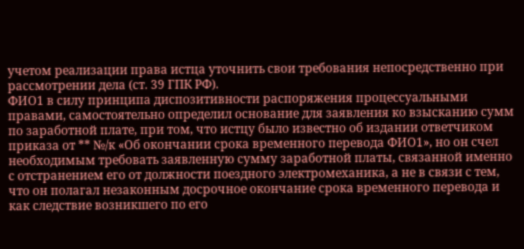учетом реализации права истца уточнить свои требования непосредственно при рассмотрении дела (ст. 39 ГПК РФ).
ФИО1 в силу принципа диспозитивности распоряжения процессуальными правами, самостоятельно определил основание для заявления ко взысканию сумм по заработной плате, при том, что истцу было известно об издании ответчиком приказа от ** №/к «Об окончании срока временного перевода ФИО1», но он счел необходимым требовать заявленную сумму заработной платы, связанной именно с отстранением его от должности поездного электромеханика, а не в связи с тем, что он полагал незаконным досрочное окончание срока временного перевода и как следствие возникшего по его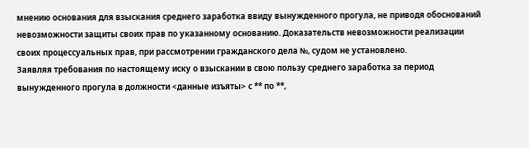мнению основания для взыскания среднего заработка ввиду вынужденного прогула, не приводя обоснований невозможности защиты своих прав по указанному основанию. Доказательств невозможности реализации своих процессуальных прав, при рассмотрении гражданского дела №, судом не установлено.
Заявляя требования по настоящему иску о взыскании в свою пользу среднего заработка за период вынужденного прогула в должности <данные изъяты> с ** по **,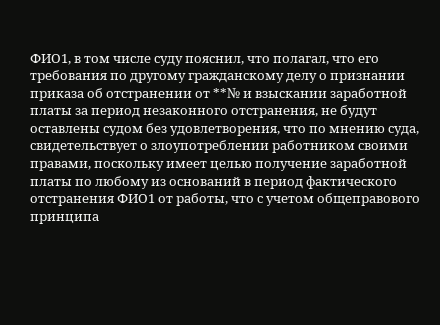ФИО1, в том числе суду пояснил, что полагал, что его требования по другому гражданскому делу о признании приказа об отстранении от **№ и взыскании заработной платы за период незаконного отстранения, не будут оставлены судом без удовлетворения, что по мнению суда, свидетельствует о злоупотреблении работником своими правами, поскольку имеет целью получение заработной платы по любому из оснований в период фактического отстранения ФИО1 от работы, что с учетом общеправового принципа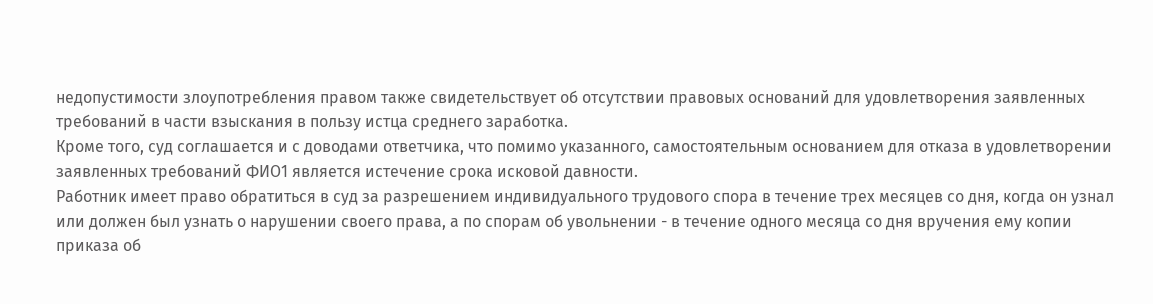недопустимости злоупотребления правом также свидетельствует об отсутствии правовых оснований для удовлетворения заявленных требований в части взыскания в пользу истца среднего заработка.
Кроме того, суд соглашается и с доводами ответчика, что помимо указанного, самостоятельным основанием для отказа в удовлетворении заявленных требований ФИО1 является истечение срока исковой давности.
Работник имеет право обратиться в суд за разрешением индивидуального трудового спора в течение трех месяцев со дня, когда он узнал или должен был узнать о нарушении своего права, а по спорам об увольнении - в течение одного месяца со дня вручения ему копии приказа об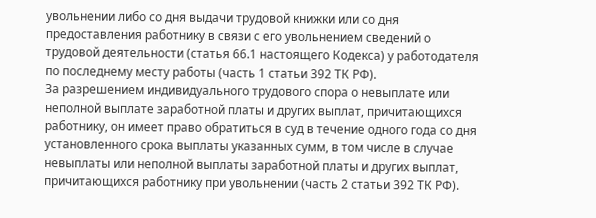увольнении либо со дня выдачи трудовой книжки или со дня предоставления работнику в связи с его увольнением сведений о трудовой деятельности (статья 66.1 настоящего Кодекса) у работодателя по последнему месту работы (часть 1 статьи 392 ТК РФ).
За разрешением индивидуального трудового спора о невыплате или неполной выплате заработной платы и других выплат, причитающихся работнику, он имеет право обратиться в суд в течение одного года со дня установленного срока выплаты указанных сумм, в том числе в случае невыплаты или неполной выплаты заработной платы и других выплат, причитающихся работнику при увольнении (часть 2 статьи 392 ТК РФ).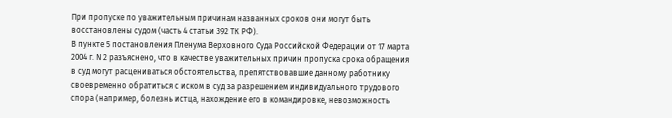При пропуске по уважительным причинам названных сроков они могут быть восстановлены судом (часть 4 статьи 392 ТК РФ).
В пункте 5 постановления Пленума Верховного Суда Российской Федерации от 17 марта 2004 г. N 2 разъяснено, что в качестве уважительных причин пропуска срока обращения в суд могут расцениваться обстоятельства, препятствовавшие данному работнику своевременно обратиться с иском в суд за разрешением индивидуального трудового спора (например, болезнь истца, нахождение его в командировке, невозможность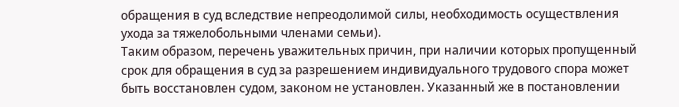обращения в суд вследствие непреодолимой силы, необходимость осуществления ухода за тяжелобольными членами семьи).
Таким образом, перечень уважительных причин, при наличии которых пропущенный срок для обращения в суд за разрешением индивидуального трудового спора может быть восстановлен судом, законом не установлен. Указанный же в постановлении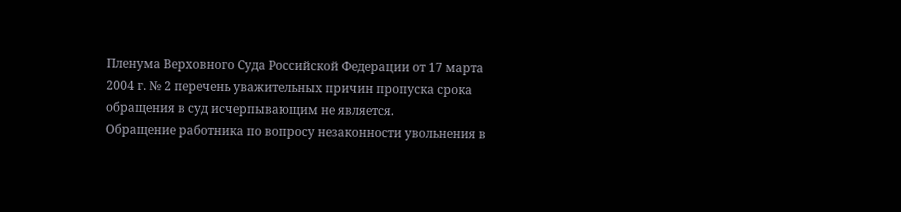Пленума Верховного Суда Российской Федерации от 17 марта 2004 г. № 2 перечень уважительных причин пропуска срока обращения в суд исчерпывающим не является.
Обращение работника по вопросу незаконности увольнения в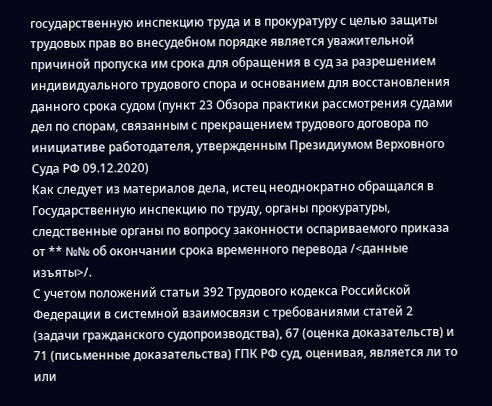государственную инспекцию труда и в прокуратуру с целью защиты трудовых прав во внесудебном порядке является уважительной причиной пропуска им срока для обращения в суд за разрешением индивидуального трудового спора и основанием для восстановления данного срока судом (пункт 23 Обзора практики рассмотрения судами дел по спорам, связанным с прекращением трудового договора по инициативе работодателя, утвержденным Президиумом Верховного Суда РФ 09.12.2020)
Как следует из материалов дела, истец неоднократно обращался в Государственную инспекцию по труду, органы прокуратуры, следственные органы по вопросу законности оспариваемого приказа от ** №№ об окончании срока временного перевода /<данные изъяты>/.
С учетом положений статьи 392 Трудового кодекса Российской Федерации в системной взаимосвязи с требованиями статей 2 (задачи гражданского судопроизводства), 67 (оценка доказательств) и 71 (письменные доказательства) ГПК РФ суд, оценивая, является ли то или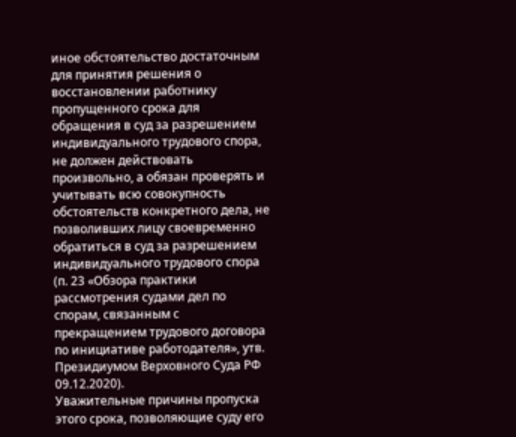иное обстоятельство достаточным для принятия решения о восстановлении работнику пропущенного срока для обращения в суд за разрешением индивидуального трудового спора, не должен действовать произвольно, а обязан проверять и учитывать всю совокупность обстоятельств конкретного дела, не позволивших лицу своевременно обратиться в суд за разрешением индивидуального трудового спора (п. 23 «Обзора практики рассмотрения судами дел по спорам, связанным с прекращением трудового договора по инициативе работодателя», утв. Президиумом Верховного Суда РФ 09.12.2020).
Уважительные причины пропуска этого срока, позволяющие суду его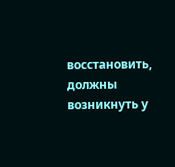восстановить, должны возникнуть у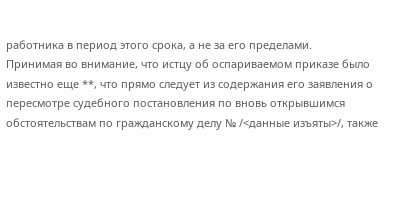работника в период этого срока, а не за его пределами.
Принимая во внимание, что истцу об оспариваемом приказе было известно еще **, что прямо следует из содержания его заявления о пересмотре судебного постановления по вновь открывшимся обстоятельствам по гражданскому делу № /<данные изъяты>/, также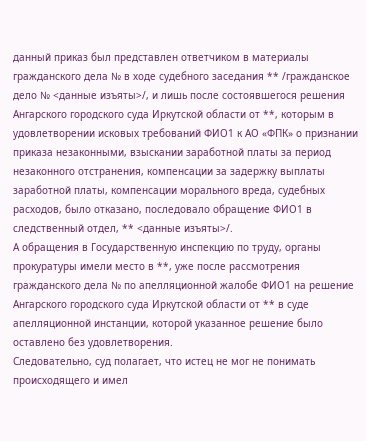данный приказ был представлен ответчиком в материалы гражданского дела № в ходе судебного заседания ** /гражданское дело № <данные изъяты>/, и лишь после состоявшегося решения Ангарского городского суда Иркутской области от **, которым в удовлетворении исковых требований ФИО1 к АО «ФПК» о признании приказа незаконными, взыскании заработной платы за период незаконного отстранения, компенсации за задержку выплаты заработной платы, компенсации морального вреда, судебных расходов, было отказано, последовало обращение ФИО1 в следственный отдел, ** <данные изъяты>/.
А обращения в Государственную инспекцию по труду, органы прокуратуры имели место в **, уже после рассмотрения гражданского дела № по апелляционной жалобе ФИО1 на решение Ангарского городского суда Иркутской области от ** в суде апелляционной инстанции, которой указанное решение было оставлено без удовлетворения.
Следовательно, суд полагает, что истец не мог не понимать происходящего и имел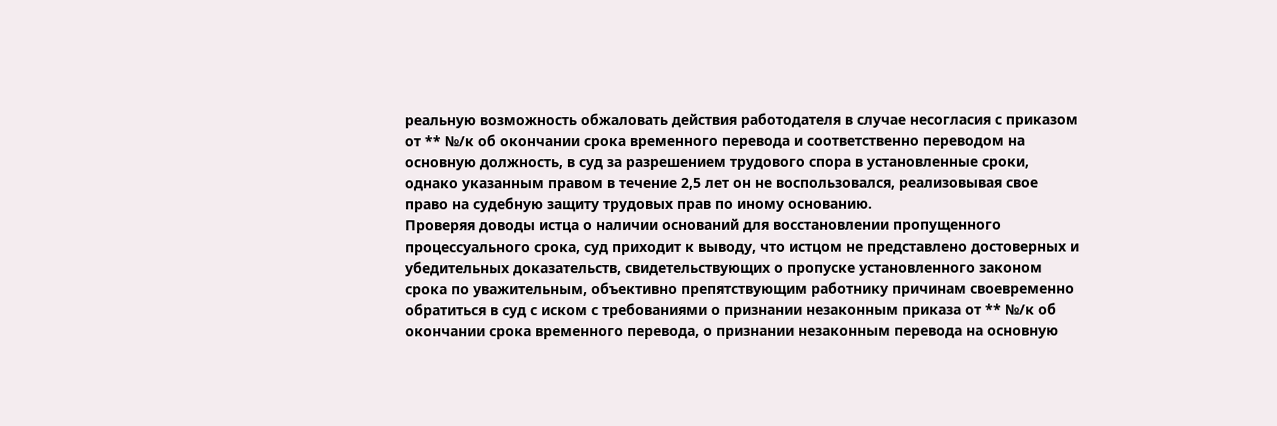реальную возможность обжаловать действия работодателя в случае несогласия с приказом от ** №/к об окончании срока временного перевода и соответственно переводом на основную должность, в суд за разрешением трудового спора в установленные сроки, однако указанным правом в течение 2,5 лет он не воспользовался, реализовывая свое право на судебную защиту трудовых прав по иному основанию.
Проверяя доводы истца о наличии оснований для восстановлении пропущенного процессуального срока, суд приходит к выводу, что истцом не представлено достоверных и убедительных доказательств, свидетельствующих о пропуске установленного законом срока по уважительным, объективно препятствующим работнику причинам своевременно обратиться в суд с иском с требованиями о признании незаконным приказа от ** №/к об окончании срока временного перевода, о признании незаконным перевода на основную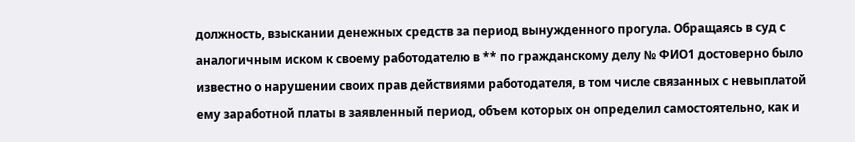должность, взыскании денежных средств за период вынужденного прогула. Обращаясь в суд с аналогичным иском к своему работодателю в ** по гражданскому делу № ФИО1 достоверно было известно о нарушении своих прав действиями работодателя, в том числе связанных с невыплатой ему заработной платы в заявленный период, объем которых он определил самостоятельно, как и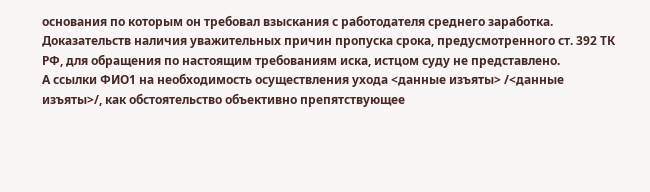основания по которым он требовал взыскания с работодателя среднего заработка. Доказательств наличия уважительных причин пропуска срока, предусмотренного ст. 392 ТК РФ, для обращения по настоящим требованиям иска, истцом суду не представлено.
А ссылки ФИО1 на необходимость осуществления ухода <данные изъяты> /<данные изъяты>/, как обстоятельство объективно препятствующее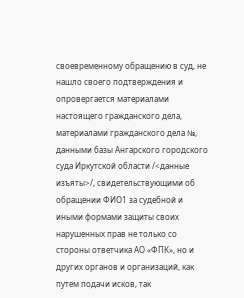своевременному обращению в суд, не нашло своего подтверждения и опровергается материалами настоящего гражданского дела, материалами гражданского дела №, данными базы Ангарского городского суда Иркутской области /<данные изъяты>/, свидетельствующими об обращении ФИО1 за судебной и иными формами защиты своих нарушенных прав не только со стороны ответчика АО «ФПК», но и других органов и организаций, как путем подачи исков, так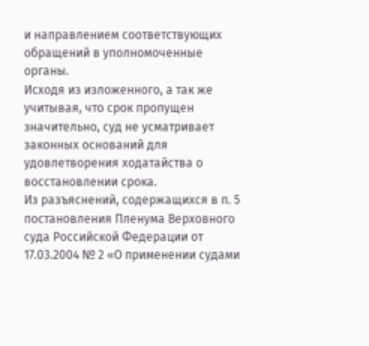и направлением соответствующих обращений в уполномоченные органы.
Исходя из изложенного, а так же учитывая, что срок пропущен значительно, суд не усматривает законных оснований для удовлетворения ходатайства о восстановлении срока.
Из разъяснений, содержащихся в п. 5 постановления Пленума Верховного суда Российской Федерации от 17.03.2004 № 2 «О применении судами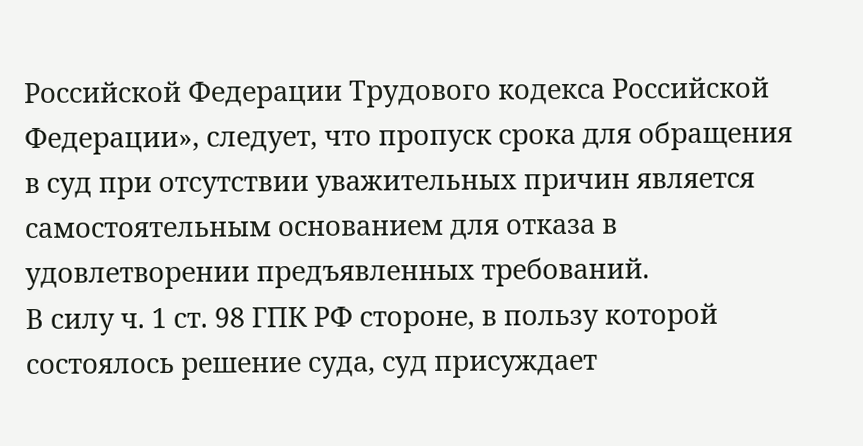Российской Федерации Трудового кодекса Российской Федерации», следует, что пропуск срока для обращения в суд при отсутствии уважительных причин является самостоятельным основанием для отказа в удовлетворении предъявленных требований.
В силу ч. 1 ст. 98 ГПК РФ стороне, в пользу которой состоялось решение суда, суд присуждает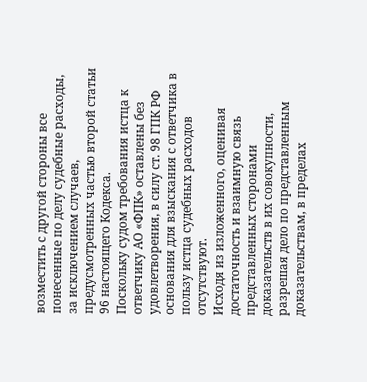возместить с другой стороны все понесенные по делу судебные расходы, за исключением случаев, предусмотренных частью второй статьи 96 настоящего Кодекса.
Поскольку судом требования истца к ответчику АО «ФПК» оставлены без удовлетворения, в силу ст. 98 ГПК РФ основания для взыскания с ответчика в пользу истца судебных расходов отсутствуют.
Исходя из изложенного, оценивая достаточность и взаимную связь представленных сторонами доказательств в их совокупности, разрешая дело по представленным доказательствам, в пределах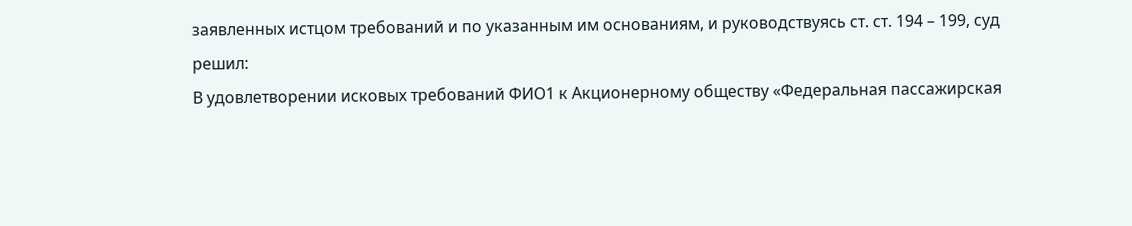заявленных истцом требований и по указанным им основаниям, и руководствуясь ст. ст. 194 – 199, суд
решил:
В удовлетворении исковых требований ФИО1 к Акционерному обществу «Федеральная пассажирская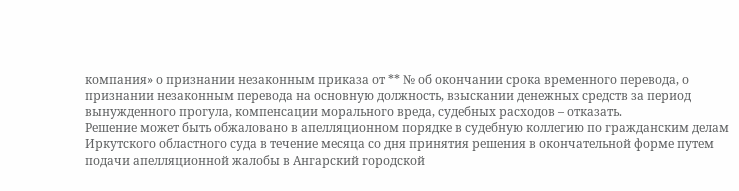компания» о признании незаконным приказа от ** № об окончании срока временного перевода, о признании незаконным перевода на основную должность, взыскании денежных средств за период вынужденного прогула, компенсации морального вреда, судебных расходов – отказать.
Решение может быть обжаловано в апелляционном порядке в судебную коллегию по гражданским делам Иркутского областного суда в течение месяца со дня принятия решения в окончательной форме путем подачи апелляционной жалобы в Ангарский городской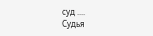суд ....
Судья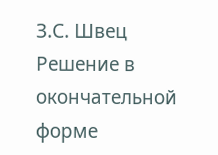З.С. Швец
Решение в окончательной форме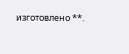изготовлено **.